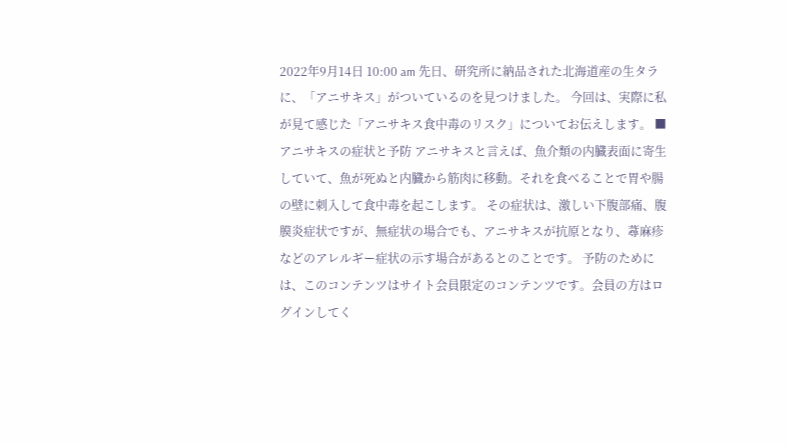2022年9月14日 10:00 am 先日、研究所に納品された北海道産の生タラに、「アニサキス」がついているのを見つけました。 今回は、実際に私が見て感じた「アニサキス食中毒のリスク」についてお伝えします。 ■アニサキスの症状と予防 アニサキスと言えば、魚介類の内臓表面に寄生していて、魚が死ぬと内臓から筋肉に移動。それを食べることで胃や腸の壁に刺入して食中毒を起こします。 その症状は、激しい下腹部痛、腹膜炎症状ですが、無症状の場合でも、アニサキスが抗原となり、蕁麻疹などのアレルギー症状の示す場合があるとのことです。 予防のためには、このコンテンツはサイト会員限定のコンテンツです。会員の方はログインしてく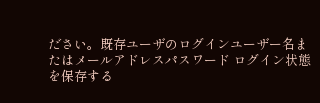ださい。既存ユーザのログインユーザー名またはメールアドレスパスワード ログイン状態を保存する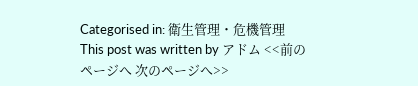Categorised in: 衛生管理・危機管理 This post was written by アドム <<前のページへ 次のページへ>>